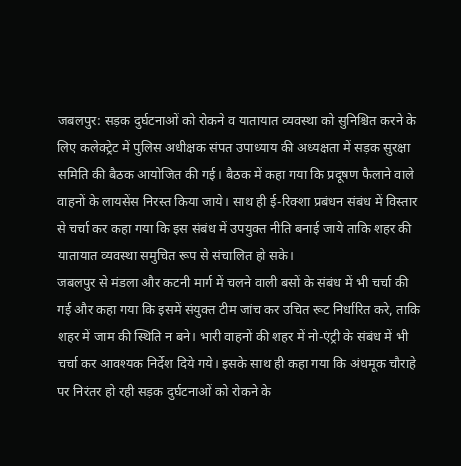जबलपुर: सड़क दुर्घटनाओं को रोकने व यातायात व्यवस्था को सुनिश्चित करने के लिए कलेक्ट्रेट में पुलिस अधीक्षक संपत उपाध्याय की अध्यक्षता में सड़क सुरक्षा समिति की बैठक आयोजित की गई। बैठक में कहा गया कि प्रदूषण फैलाने वाले वाहनों के लायसेंस निरस्त किया जाये। साथ ही ई-रिक्शा प्रबंधन संबंध में विस्तार से चर्चा कर कहा गया कि इस संबंध में उपयुक्त नीति बनाई जाये ताकि शहर की यातायात व्यवस्था समुचित रूप से संचालित हो सके।
जबलपुर से मंडला और कटनी मार्ग में चलने वाली बसों के संबंध में भी चर्चा की गई और कहा गया कि इसमें संयुक्त टीम जांच कर उचित रूट निर्धारित करे, ताकि शहर में जाम की स्थिति न बने। भारी वाहनों की शहर में नो-एंट्री के संबंध में भी चर्चा कर आवश्यक निर्देश दिये गये। इसके साथ ही कहा गया कि अंधमूक चौराहे पर निरंतर हो रही सड़क दुर्घटनाओं को रोकने के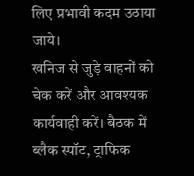लिए प्रभावी कदम उठाया जाये।
खनिज से जुड़े वाहनों को चेक करें और आवश्यक कार्यवाही करें। बैठक में ब्लैक स्पॉट, ट्राफिक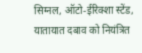सिग्नल, ऑटो-ईरिक्शा स्टेंड, यातायात दबाव को नियंत्रित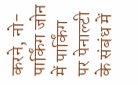करने, नो-पार्किंग जोन में पार्किंग पर पेनाल्टी के संबंध में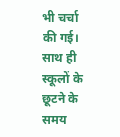भी चर्चा की गई। साथ ही स्कूलों के छूटने के समय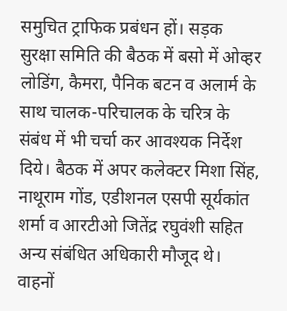समुचित ट्राफिक प्रबंधन हों। सड़क सुरक्षा समिति की बैठक में बसो में ओव्हर लोडिंग, कैमरा, पैनिक बटन व अलार्म के साथ चालक-परिचालक के चरित्र के संबंध में भी चर्चा कर आवश्यक निर्देश दिये। बैठक में अपर कलेक्टर मिशा सिंह, नाथूराम गोंड, एडीशनल एसपी सूर्यकांत शर्मा व आरटीओ जितेंद्र रघुवंशी सहित अन्य संबंधित अधिकारी मौजूद थे।
वाहनों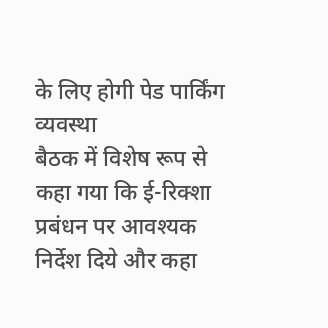के लिए होगी पेड पार्किंग व्यवस्था
बैठक में विशेष रूप से कहा गया कि ई-रिक्शा प्रबंधन पर आवश्यक निर्देश दिये और कहा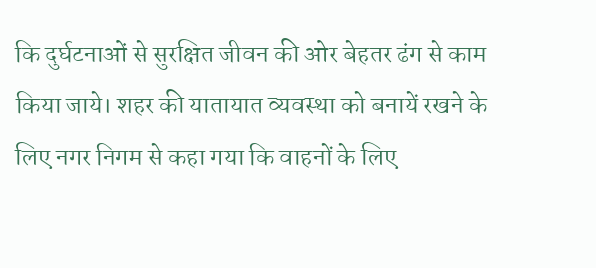कि दुर्घटनाओं से सुरक्षित जीवन की ओर बेहतर ढंग से काम किया जाये। शहर की यातायात व्यवस्था को बनायें रखने के लिए नगर निगम से कहा गया कि वाहनों के लिए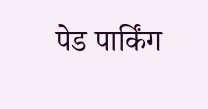पेड पार्किंग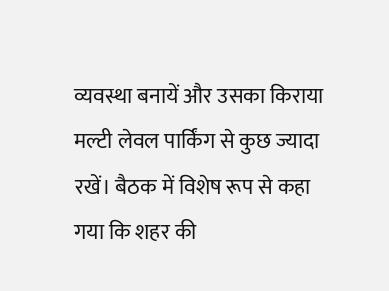व्यवस्था बनायें और उसका किराया मल्टी लेवल पार्किंग से कुछ ज्यादा रखें। बैठक में विशेष रूप से कहा गया कि शहर की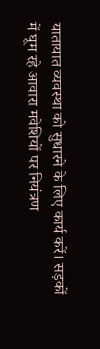यातायात व्यवस्था को सुधारने के लिए कार्य करें। सड़कों में घूम रहे आवारा मवेशियों पर नियंत्रण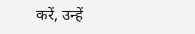करें, उन्हें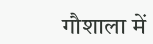गौशाला में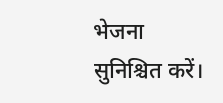भेजना सुनिश्चित करें।